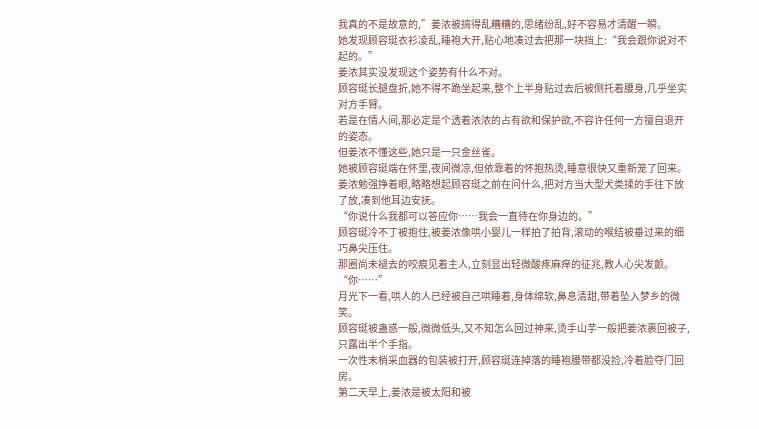我真的不是故意的,”姜浓被搞得乱糟糟的,思绪纷乱,好不容易才清醒一瞬。
她发现顾容珽衣衫凌乱,睡袍大开,贴心地凑过去把那一块挡上:“我会跟你说对不起的。”
姜浓其实没发现这个姿势有什么不对。
顾容珽长腿盘折,她不得不跪坐起来,整个上半身贴过去后被侧托着腰身,几乎坐实对方手臂。
若是在情人间,那必定是个透着浓浓的占有欲和保护欲,不容许任何一方擅自退开的姿态。
但姜浓不懂这些,她只是一只金丝雀。
她被顾容珽端在怀里,夜间微凉,但依靠着的怀抱热烫,睡意很快又重新笼了回来。
姜浓勉强挣着眼,略略想起顾容珽之前在问什么,把对方当大型犬类揉的手往下放了放,凑到他耳边安抚。
“你说什么我都可以答应你……我会一直待在你身边的。”
顾容珽冷不丁被抱住,被姜浓像哄小婴儿一样拍了拍背,滚动的喉结被垂过来的细巧鼻尖压住。
那圈尚未褪去的咬痕见着主人,立刻显出轻微酸疼麻痒的征兆,教人心尖发颤。
“你……”
月光下一看,哄人的人已经被自己哄睡着,身体绵软,鼻息清甜,带着坠入梦乡的微笑。
顾容珽被蛊惑一般,微微低头,又不知怎么回过神来,烫手山芋一般把姜浓裹回被子,只露出半个手指。
一次性末梢采血器的包装被打开,顾容珽连掉落的睡袍腰带都没捡,冷着脸夺门回房。
第二天早上,姜浓是被太阳和被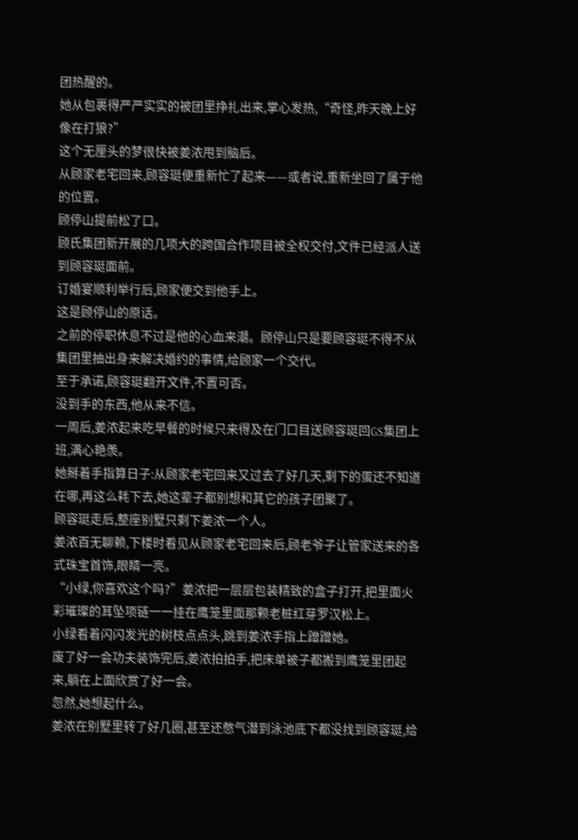团热醒的。
她从包裹得严严实实的被团里挣扎出来,掌心发热,“奇怪,昨天晚上好像在打狼?”
这个无厘头的梦很快被姜浓甩到脑后。
从顾家老宅回来,顾容珽便重新忙了起来——或者说,重新坐回了属于他的位置。
顾停山提前松了口。
顾氏集团新开展的几项大的跨国合作项目被全权交付,文件已经派人送到顾容珽面前。
订婚宴顺利举行后,顾家便交到他手上。
这是顾停山的原话。
之前的停职休息不过是他的心血来潮。顾停山只是要顾容珽不得不从集团里抽出身来解决婚约的事情,给顾家一个交代。
至于承诺,顾容珽翻开文件,不置可否。
没到手的东西,他从来不信。
一周后,姜浓起来吃早餐的时候只来得及在门口目送顾容珽回GS集团上班,满心艳羡。
她掰着手指算日子:从顾家老宅回来又过去了好几天,剩下的蛋还不知道在哪,再这么耗下去,她这辈子都别想和其它的孩子团聚了。
顾容珽走后,整座别墅只剩下姜浓一个人。
姜浓百无聊赖,下楼时看见从顾家老宅回来后,顾老爷子让管家送来的各式珠宝首饰,眼睛一亮。
“小绿,你喜欢这个吗?”姜浓把一层层包装精致的盒子打开,把里面火彩璀璨的耳坠项链一一挂在鹰笼里面那颗老桩红芽罗汉松上。
小绿看着闪闪发光的树枝点点头,跳到姜浓手指上蹭蹭她。
废了好一会功夫装饰完后,姜浓拍拍手,把床单被子都搬到鹰笼里团起来,躺在上面欣赏了好一会。
忽然,她想起什么。
姜浓在别墅里转了好几圈,甚至还憋气潜到泳池底下都没找到顾容珽,给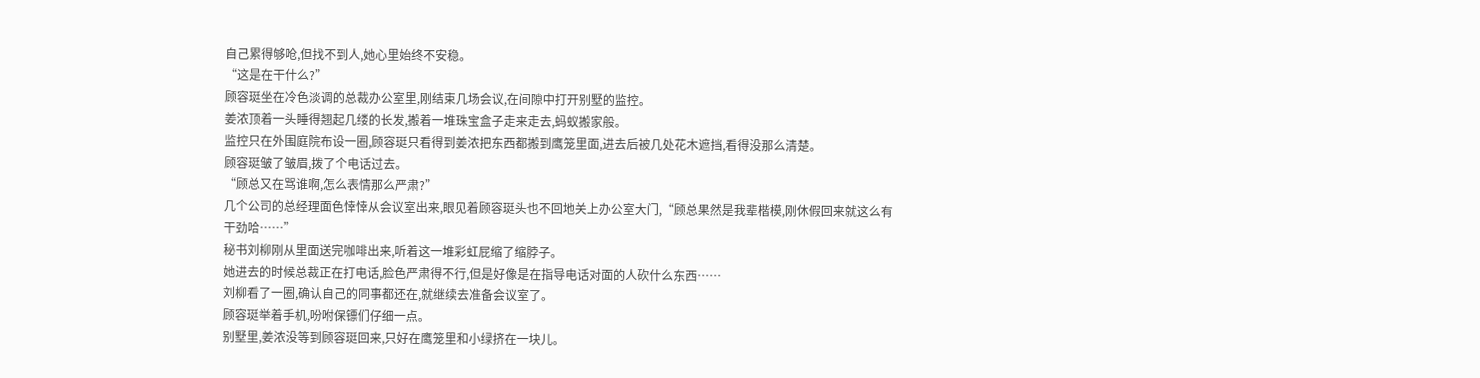自己累得够呛,但找不到人,她心里始终不安稳。
“这是在干什么?”
顾容珽坐在冷色淡调的总裁办公室里,刚结束几场会议,在间隙中打开别墅的监控。
姜浓顶着一头睡得翘起几缕的长发,搬着一堆珠宝盒子走来走去,蚂蚁搬家般。
监控只在外围庭院布设一圈,顾容珽只看得到姜浓把东西都搬到鹰笼里面,进去后被几处花木遮挡,看得没那么清楚。
顾容珽皱了皱眉,拨了个电话过去。
“顾总又在骂谁啊,怎么表情那么严肃?”
几个公司的总经理面色悻悻从会议室出来,眼见着顾容珽头也不回地关上办公室大门,“顾总果然是我辈楷模,刚休假回来就这么有干劲哈……”
秘书刘柳刚从里面送完咖啡出来,听着这一堆彩虹屁缩了缩脖子。
她进去的时候总裁正在打电话,脸色严肃得不行,但是好像是在指导电话对面的人砍什么东西……
刘柳看了一圈,确认自己的同事都还在,就继续去准备会议室了。
顾容珽举着手机,吩咐保镖们仔细一点。
别墅里,姜浓没等到顾容珽回来,只好在鹰笼里和小绿挤在一块儿。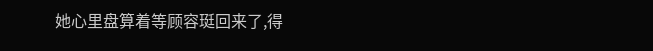她心里盘算着等顾容珽回来了,得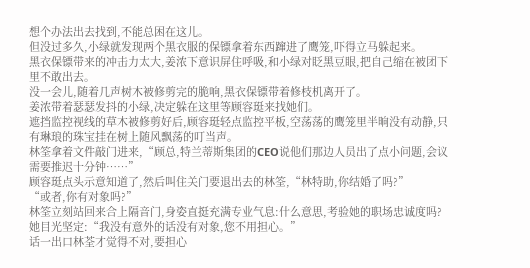想个办法出去找到,不能总困在这儿。
但没过多久,小绿就发现两个黑衣服的保镖拿着东西蹿进了鹰笼,吓得立马躲起来。
黑衣保镖带来的冲击力太大,姜浓下意识屏住呼吸,和小绿对眨黑豆眼,把自己缩在被团下里不敢出去。
没一会儿,随着几声树木被修剪完的脆响,黑衣保镖带着修枝机离开了。
姜浓带着瑟瑟发抖的小绿,决定躲在这里等顾容珽来找她们。
遮挡监控视线的草木被修剪好后,顾容珽轻点监控平板,空荡荡的鹰笼里半晌没有动静,只有琳琅的珠宝挂在树上随风飘荡的叮当声。
林筌拿着文件敲门进来,“顾总,特兰蒂斯集团的CEO说他们那边人员出了点小问题,会议需要推迟十分钟……”
顾容珽点头示意知道了,然后叫住关门要退出去的林筌,“林特助,你结婚了吗?”
“或者,你有对象吗?”
林筌立刻站回来合上隔音门,身姿直挺充满专业气息:什么意思,考验她的职场忠诚度吗?
她目光坚定:“我没有意外的话没有对象,您不用担心。”
话一出口林荃才觉得不对,要担心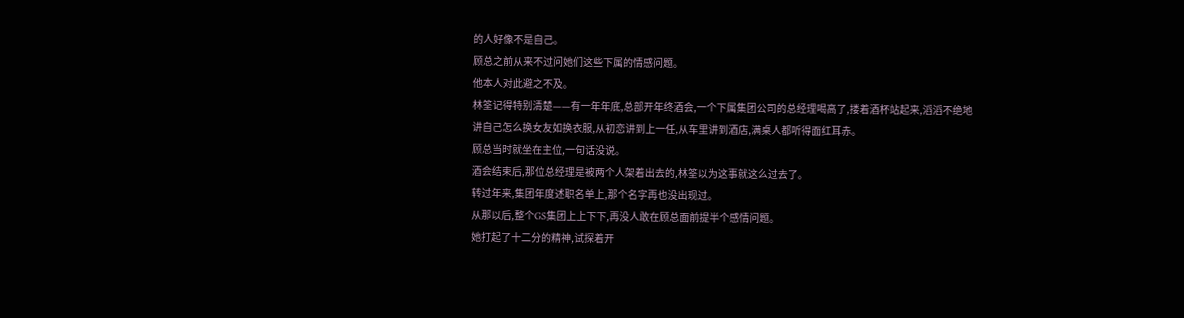的人好像不是自己。
顾总之前从来不过问她们这些下属的情感问题。
他本人对此避之不及。
林筌记得特别清楚——有一年年底,总部开年终酒会,一个下属集团公司的总经理喝高了,搂着酒杯站起来,滔滔不绝地讲自己怎么换女友如换衣服,从初恋讲到上一任,从车里讲到酒店,满桌人都听得面红耳赤。
顾总当时就坐在主位,一句话没说。
酒会结束后,那位总经理是被两个人架着出去的,林筌以为这事就这么过去了。
转过年来,集团年度述职名单上,那个名字再也没出现过。
从那以后,整个GS集团上上下下,再没人敢在顾总面前提半个感情问题。
她打起了十二分的精神,试探着开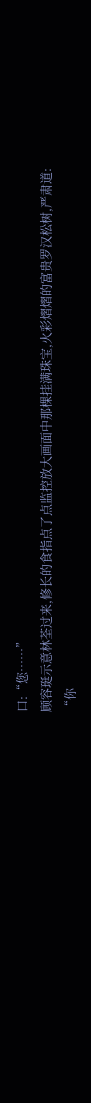口:“您……”
顾容珽示意林荃过来,修长的食指点了点监控放大画面中那棵挂满珠宝,火彩熠熠的富贵罗汉松树,严肃道:
“你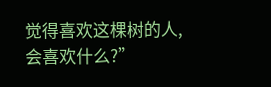觉得喜欢这棵树的人,会喜欢什么?”